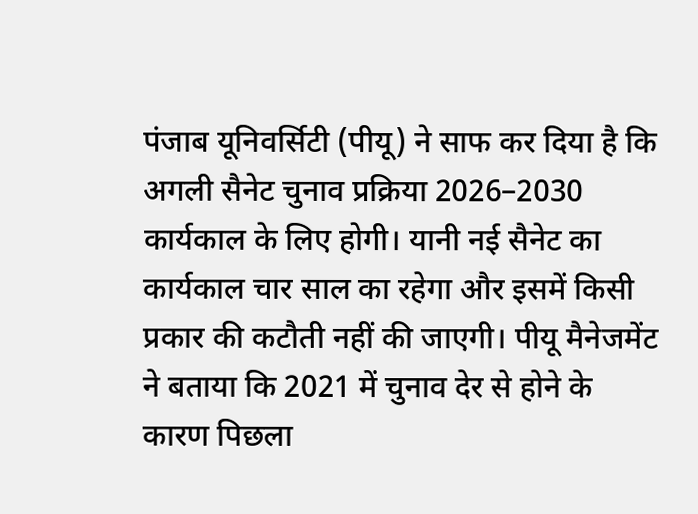पंजाब यूनिवर्सिटी (पीयू) ने साफ कर दिया है कि अगली सैनेट चुनाव प्रक्रिया 2026–2030 कार्यकाल के लिए होगी। यानी नई सैनेट का कार्यकाल चार साल का रहेगा और इसमें किसी प्रकार की कटौती नहीं की जाएगी। पीयू मैनेजमेंट ने बताया कि 2021 में चुनाव देर से होने के कारण पिछला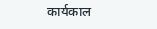कार्यकाल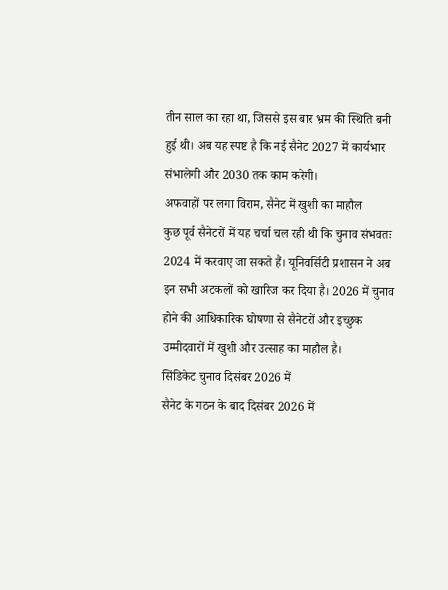तीन साल का रहा था, जिससे इस बार भ्रम की स्थिति बनी हुई थी। अब यह स्पष्ट है कि नई सैनेट 2027 में कार्यभार संभालेगी और 2030 तक काम करेगी।
अफवाहों पर लगा विराम, सैनेट में खुशी का माहौल
कुछ पूर्व सैनेटरों में यह चर्चा चल रही थी कि चुनाव संभवतः 2024 में करवाए जा सकते हैं। यूनिवर्सिटी प्रशासन ने अब इन सभी अटकलों को खारिज कर दिया है। 2026 में चुनाव होने की आधिकारिक घोषणा से सैनेटरों और इच्छुक उम्मीदवारों में खुशी और उत्साह का माहौल है।
सिंडिकेट चुनाव दिसंबर 2026 में
सैनेट के गठन के बाद दिसंबर 2026 में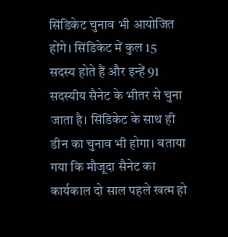सिंडिकेट चुनाव भी आयोजित होंगे। सिंडिकेट में कुल 15 सदस्य होते हैं और इन्हें 91 सदस्यीय सैनेट के भीतर से चुना जाता है। सिंडिकेट के साथ ही डीन का चुनाव भी होगा। बताया गया कि मौजूदा सैनेट का कार्यकाल दो साल पहले खत्म हो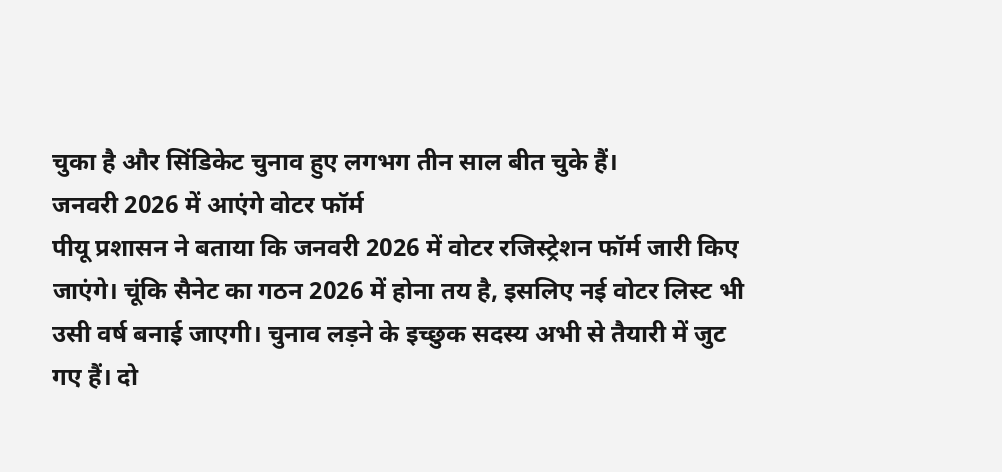चुका है और सिंडिकेट चुनाव हुए लगभग तीन साल बीत चुके हैं।
जनवरी 2026 में आएंगे वोटर फॉर्म
पीयू प्रशासन ने बताया कि जनवरी 2026 में वोटर रजिस्ट्रेशन फॉर्म जारी किए जाएंगे। चूंकि सैनेट का गठन 2026 में होना तय है, इसलिए नई वोटर लिस्ट भी उसी वर्ष बनाई जाएगी। चुनाव लड़ने के इच्छुक सदस्य अभी से तैयारी में जुट गए हैं। दो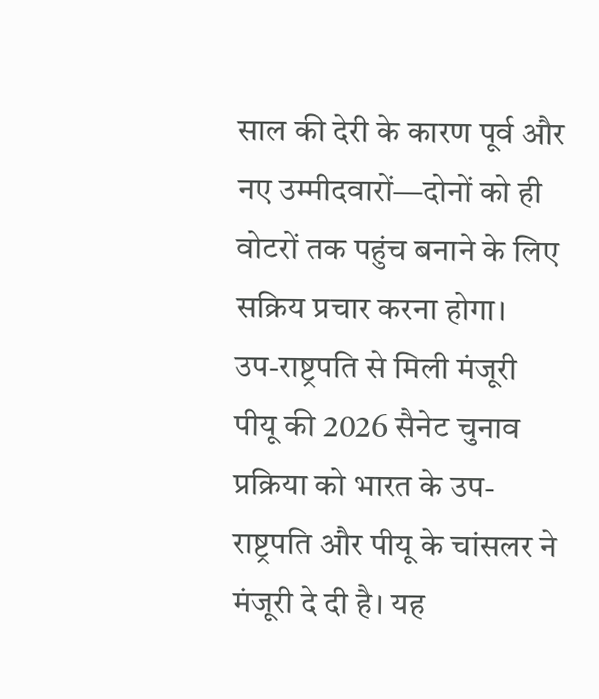साल की देरी के कारण पूर्व और नए उम्मीदवारों—दोनों को ही वोटरों तक पहुंच बनाने के लिए सक्रिय प्रचार करना होगा।
उप-राष्ट्रपति से मिली मंजूरी
पीयू की 2026 सैनेट चुनाव प्रक्रिया को भारत के उप-राष्ट्रपति और पीयू के चांसलर ने मंजूरी दे दी है। यह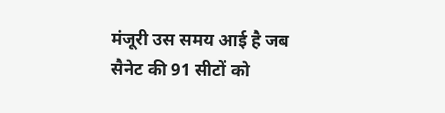मंजूरी उस समय आई है जब सैनेट की 91 सीटों को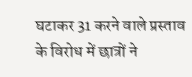घटाकर 31 करने वाले प्रस्ताव के विरोध में छात्रों ने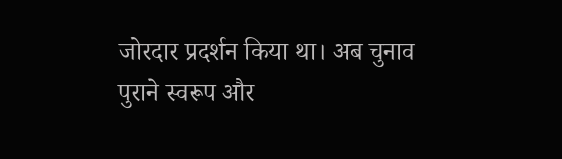जोरदार प्रदर्शन किया था। अब चुनाव पुराने स्वरूप और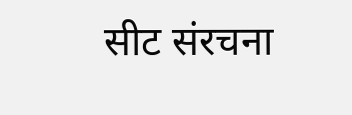सीट संरचना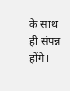के साथ ही संपन्न होंगे।